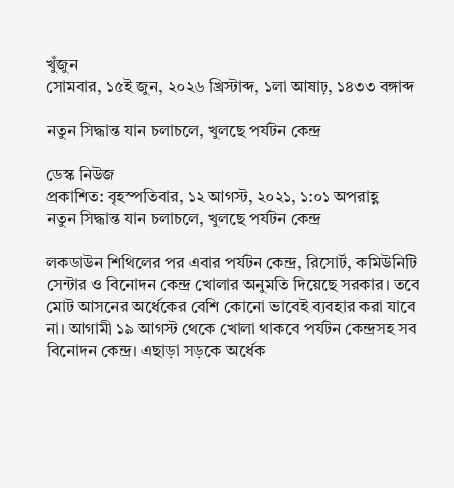খুঁজুন
সোমবার, ১৫ই জুন, ২০২৬ খ্রিস্টাব্দ, ১লা আষাঢ়, ১৪৩৩ বঙ্গাব্দ

নতুন সিদ্ধান্ত যান চলাচলে, খুলছে পর্যটন কেন্দ্র

ডেস্ক নিউজ
প্রকাশিত: বৃহস্পতিবার, ১২ আগস্ট, ২০২১, ১:০১ অপরাহ্ণ
নতুন সিদ্ধান্ত যান চলাচলে, খুলছে পর্যটন কেন্দ্র

লকডাউন শিথিলের পর এবার পর্যটন কেন্দ্র, রিসোর্ট, কমিউনিটি সেন্টার ও বিনোদন কেন্দ্র খোলার অনুমতি দিয়েছে সরকার। তবে মোট আসনের অর্ধেকের বেশি কোনো ভাবেই ব্যবহার করা যাবে না। আগামী ১৯ আগস্ট থেকে খোলা থাকবে পর্যটন কেন্দ্রসহ সব বিনোদন কেন্দ্র। এছাড়া সড়কে অর্ধেক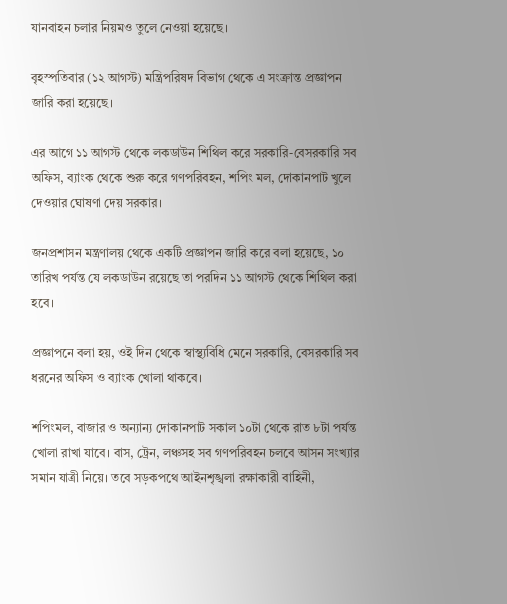যানবাহন চলার নিয়মও তুলে নেওয়া হয়েছে।

বৃহস্পতিবার (১২ আগস্ট) মন্ত্রিপরিষদ বিভাগ থেকে এ সংক্রান্ত প্রজ্ঞাপন জারি করা হয়েছে।

এর আগে ১১ আগস্ট থেকে লকডাউন শিথিল করে সরকারি-বেসরকারি সব অফিস, ব্যাংক থেকে শুরু করে গণপরিবহন, শপিং মল, দোকানপাট খুলে দেওয়ার ঘোষণা দেয় সরকার।

জনপ্রশাসন মন্ত্রণালয় থেকে একটি প্রজ্ঞাপন জারি করে বলা হয়েছে, ১০ তারিখ পর্যন্ত যে লকডাউন রয়েছে তা পরদিন ১১ আগস্ট থেকে শিথিল করা হবে।

প্রজ্ঞাপনে বলা হয়, ওই দিন থেকে স্বাস্থ্যবিধি মেনে সরকারি, বেসরকারি সব ধরনের অফিস ও ব্যাংক খোলা থাকবে।

শপিংমল, বাজার ও অন্যান্য দোকানপাট সকাল ১০টা থেকে রাত ৮টা পর্যন্ত খোলা রাখা যাবে। বাস, ট্রেন, লঞ্চসহ সব গণপরিবহন চলবে আসন সংখ্যার সমান যাত্রী নিয়ে। তবে সড়কপথে আইনশৃঙ্খলা রক্ষাকারী বাহিনী,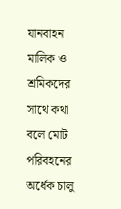যানবাহন মালিক ও শ্রমিকদের সাথে কথা বলে মোট পরিবহনের অর্ধেক চালু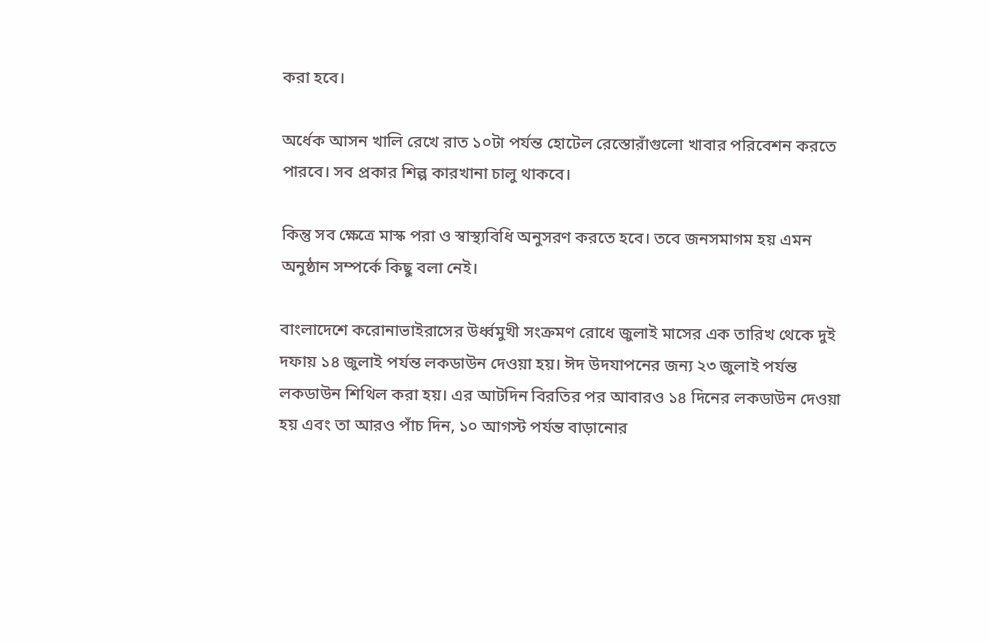করা হবে।

অর্ধেক আসন খালি রেখে রাত ১০টা পর্যন্ত হোটেল রেস্তোরাঁগুলো খাবার পরিবেশন করতে পারবে। সব প্রকার শিল্প কারখানা চালু থাকবে।

কিন্তু সব ক্ষেত্রে মাস্ক পরা ও স্বাস্থ্যবিধি অনুসরণ করতে হবে। তবে জনসমাগম হয় এমন অনুষ্ঠান সম্পর্কে কিছু বলা নেই।

বাংলাদেশে করোনাভাইরাসের উর্ধ্বমুখী সংক্রমণ রোধে জুলাই মাসের এক তারিখ থেকে দুই দফায় ১৪ জুলাই পর্যন্ত লকডাউন দেওয়া হয়। ঈদ উদযাপনের জন্য ২৩ জুলাই পর্যন্ত লকডাউন শিথিল করা হয়। এর আটদিন বিরতির পর আবারও ১৪ দিনের লকডাউন দেওয়া হয় এবং তা আরও পাঁচ দিন, ১০ আগস্ট পর্যন্ত বাড়ানোর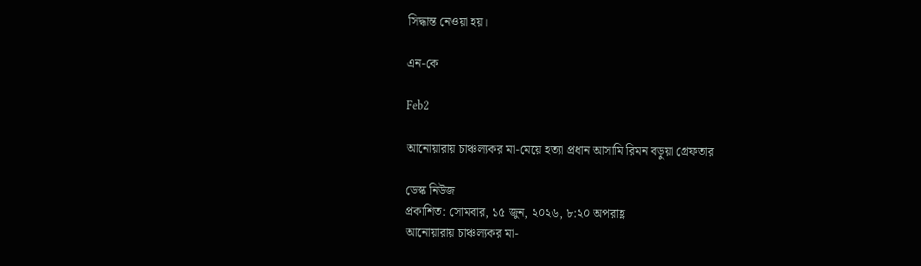সিদ্ধান্ত নেওয়া হয়।

এন-কে

Feb2

আনোয়ারায় চাঞ্চল্যকর মা-মেয়ে হত্যা প্রধান আসামি রিমন বড়ুয়া গ্রেফতার

ডেস্ক নিউজ
প্রকাশিত: সোমবার, ১৫ জুন, ২০২৬, ৮:২০ অপরাহ্ণ
আনোয়ারায় চাঞ্চল্যকর মা-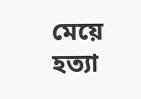মেয়ে হত্যা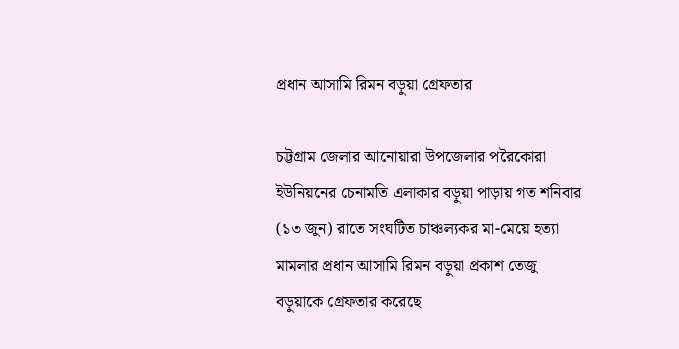প্রধান আসামি রিমন বড়ুয়া গ্রেফতার

চট্টগ্রাম জেলার আনোয়ারা উপজেলার পরৈকোরা ইউনিয়নের চেনামতি এলাকার বড়ুয়া পাড়ায় গত শনিবার (১৩ জুন) রাতে সংঘটিত চাঞ্চল্যকর মা-মেয়ে হত্যা মামলার প্রধান আসামি রিমন বড়ুয়া প্রকাশ তেজু বড়ুয়াকে গ্রেফতার করেছে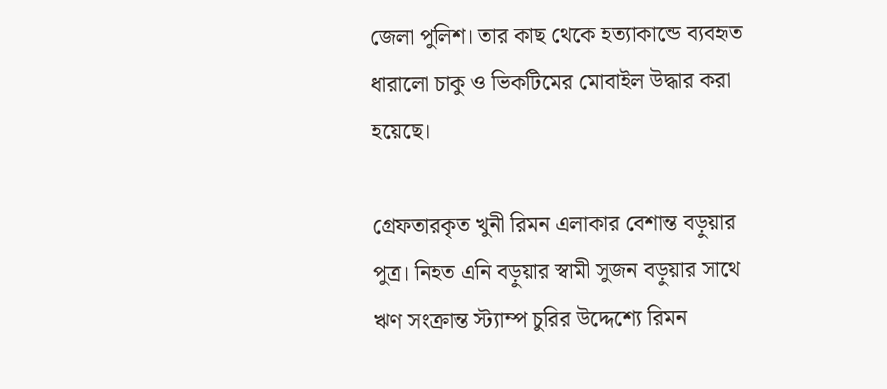জেলা পুলিশ। তার কাছ থেকে হত্যাকান্ডে ব্যবহৃত ধারালো চাকু ও ভিকটিমের মোবাইল উদ্ধার করা হয়েছে।

গ্রেফতারকৃত খুনী রিমন এলাকার বেশান্ত বড়ুয়ার পুত্র। নিহত এনি বড়ুয়ার স্বামী সুজন বড়ুয়ার সাথে ঋণ সংক্রান্ত স্ট্যাম্প চুরির উদ্দেশ্যে রিমন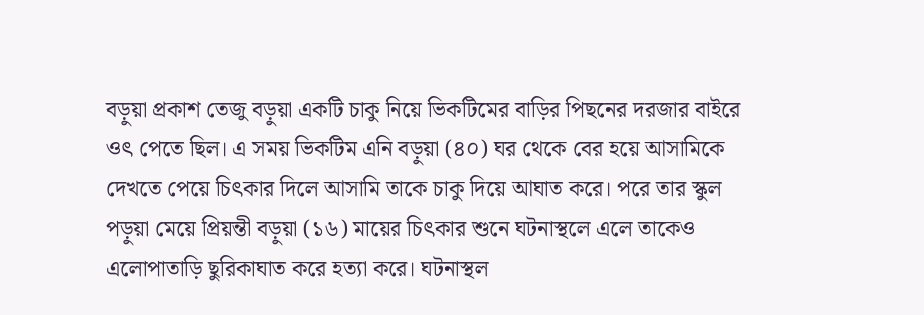বড়ুয়া প্রকাশ তেজু বড়ুয়া একটি চাকু নিয়ে ভিকটিমের বাড়ির পিছনের দরজার বাইরে ওৎ পেতে ছিল। এ সময় ভিকটিম এনি বড়ুয়া (৪০) ঘর থেকে বের হয়ে আসামিকে দেখতে পেয়ে চিৎকার দিলে আসামি তাকে চাকু দিয়ে আঘাত করে। পরে তার স্কুল পড়ুয়া মেয়ে প্রিয়ন্তী বড়ুয়া (১৬) মায়ের চিৎকার শুনে ঘটনাস্থলে এলে তাকেও এলোপাতাড়ি ছুরিকাঘাত করে হত্যা করে। ঘটনাস্থল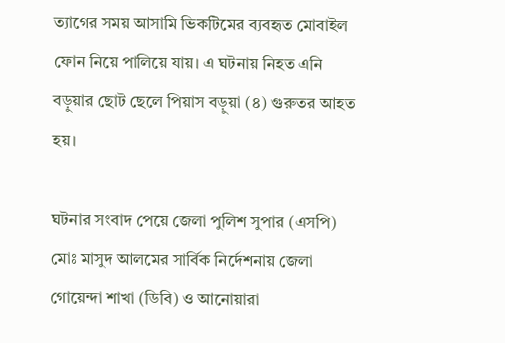ত্যাগের সময় আসামি ভিকটিমের ব্যবহৃত মোবাইল ফোন নিয়ে পালিয়ে যায়। এ ঘটনায় নিহত এনি বড়ুয়ার ছোট ছেলে পিয়াস বড়ুয়া (৪) গুরুতর আহত হয়।

ঘটনার সংবাদ পেয়ে জেলা পুলিশ সুপার (এসপি) মোঃ মাসুদ আলমের সার্বিক নির্দেশনায় জেলা গোয়েন্দা শাখা (ডিবি) ও আনোয়ারা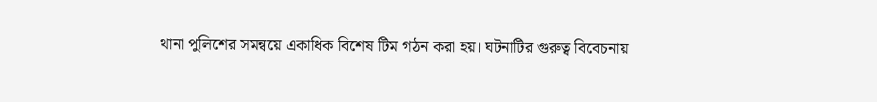থানা পুলিশের সমন্বয়ে একাধিক বিশেষ টিম গঠন করা হয়। ঘটনাটির গুরুত্ব বিবেচনায়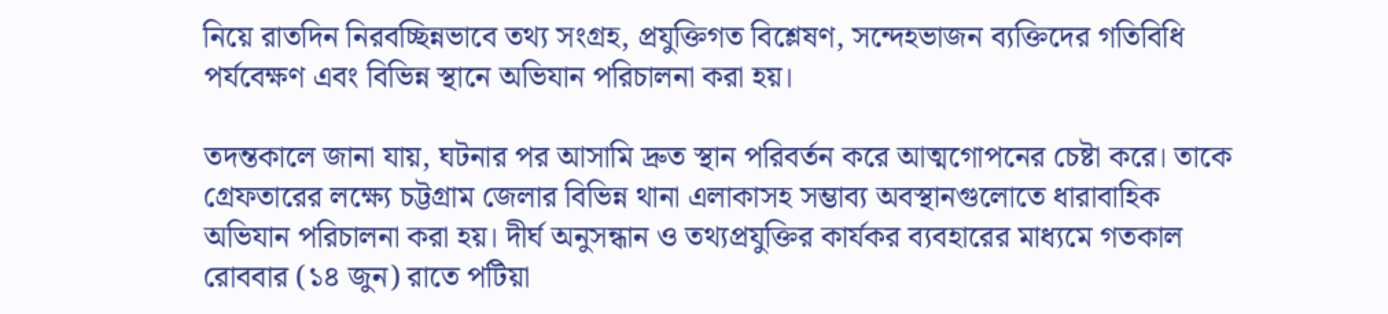নিয়ে রাতদিন নিরবচ্ছিন্নভাবে তথ্য সংগ্রহ, প্রযুক্তিগত বিশ্লেষণ, সন্দেহভাজন ব্যক্তিদের গতিবিধি পর্যবেক্ষণ এবং বিভিন্ন স্থানে অভিযান পরিচালনা করা হয়।

তদন্তকালে জানা যায়, ঘটনার পর আসামি দ্রুত স্থান পরিবর্তন করে আত্মগোপনের চেষ্টা করে। তাকে গ্রেফতারের লক্ষ্যে চট্টগ্রাম জেলার বিভিন্ন থানা এলাকাসহ সম্ভাব্য অবস্থানগুলোতে ধারাবাহিক অভিযান পরিচালনা করা হয়। দীর্ঘ অনুসন্ধান ও তথ্যপ্রযুক্তির কার্যকর ব্যবহারের মাধ্যমে গতকাল রোববার (১৪ জুন) রাতে পটিয়া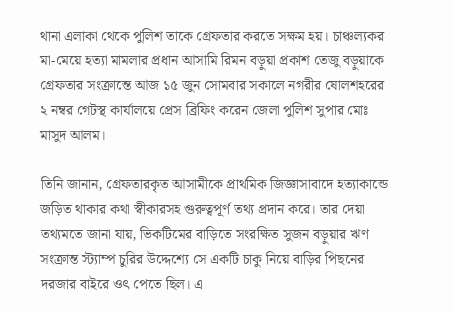থানা এলাকা থেকে পুলিশ তাকে গ্রেফতার করতে সক্ষম হয়। চাঞ্চল্যকর মা-মেয়ে হত্যা মামলার প্রধান আসামি রিমন বড়ুয়া প্রকাশ তেজু বড়ুয়াকে গ্রেফতার সংক্রান্তে আজ ১৫ জুন সোমবার সকালে নগরীর ষোলশহরের ২ নম্বর গেটস্থ কার্যালয়ে প্রেস ব্রিফিং করেন জেলা পুলিশ সুপার মোঃ মাসুদ আলম।

তিনি জানান, গ্রেফতারকৃত আসামীকে প্রাথমিক জিজ্ঞাসাবাদে হত্যাকান্ডে জড়িত থাকার কথা স্বীকারসহ গুরুত্বপূর্ণ তথ্য প্রদান করে। তার দেয়া তথ্যমতে জানা যায়, ভিকটিমের বাড়িতে সংরক্ষিত সুজন বড়ুয়ার ঋণ সংক্রান্ত স্ট্যাম্প চুরির উদ্দেশ্যে সে একটি চাকু নিয়ে বাড়ির পিছনের দরজার বাইরে ওৎ পেতে ছিল। এ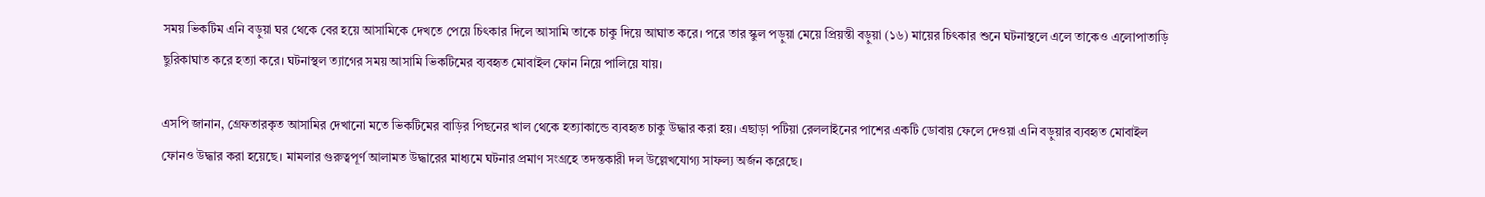সময় ভিকটিম এনি বড়ুয়া ঘর থেকে বের হয়ে আসামিকে দেখতে পেয়ে চিৎকার দিলে আসামি তাকে চাকু দিয়ে আঘাত করে। পরে তার স্কুল পড়ুয়া মেয়ে প্রিয়ন্তী বড়ুয়া (১৬) মায়ের চিৎকার শুনে ঘটনাস্থলে এলে তাকেও এলোপাতাড়ি ছুরিকাঘাত করে হত্যা করে। ঘটনাস্থল ত্যাগের সময় আসামি ভিকটিমের ব্যবহৃত মোবাইল ফোন নিয়ে পালিয়ে যায়।

এসপি জানান, গ্রেফতারকৃত আসামির দেখানো মতে ভিকটিমের বাড়ির পিছনের খাল থেকে হত্যাকান্ডে ব্যবহৃত চাকু উদ্ধার করা হয়। এছাড়া পটিয়া রেললাইনের পাশের একটি ডোবায় ফেলে দেওয়া এনি বড়ুয়ার ব্যবহৃত মোবাইল ফোনও উদ্ধার করা হয়েছে। মামলার গুরুত্বপূর্ণ আলামত উদ্ধারের মাধ্যমে ঘটনার প্রমাণ সংগ্রহে তদন্তকারী দল উল্লেখযোগ্য সাফল্য অর্জন করেছে।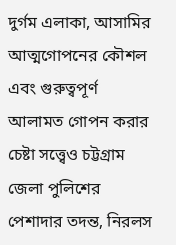দুর্গম এলাকা, আসামির আত্মগোপনের কৌশল এবং গুরুত্বপূর্ণ আলামত গোপন করার চেষ্টা সত্ত্বেও চট্টগ্রাম জেলা পুলিশের পেশাদার তদন্ত, নিরলস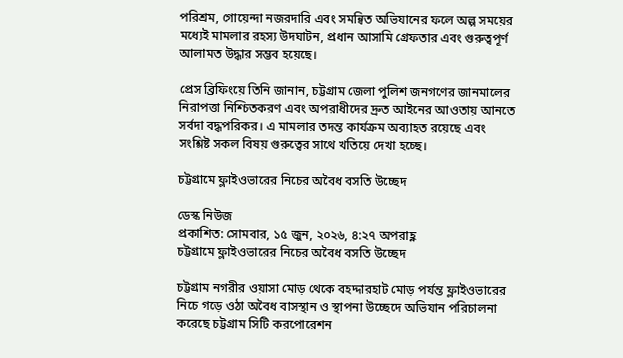পরিশ্রম, গোয়েন্দা নজরদারি এবং সমন্বিত অভিযানের ফলে অল্প সময়ের মধ্যেই মামলার রহস্য উদঘাটন, প্রধান আসামি গ্রেফতার এবং গুরুত্বপূর্ণ আলামত উদ্ধার সম্ভব হয়েছে।

প্রেস ব্রিফিংয়ে তিনি জানান, চট্টগ্রাম জেলা পুলিশ জনগণের জানমালের নিরাপত্তা নিশ্চিতকরণ এবং অপরাধীদের দ্রুত আইনের আওতায় আনতে সর্বদা বদ্ধপরিকর। এ মামলার তদন্ত কার্যক্রম অব্যাহত রয়েছে এবং সংশ্লিষ্ট সকল বিষয় গুরুত্বের সাথে খতিয়ে দেখা হচ্ছে।

চট্টগ্রামে ফ্লাইওভারের নিচের অবৈধ বসতি উচ্ছেদ

ডেস্ক নিউজ
প্রকাশিত: সোমবার, ১৫ জুন, ২০২৬, ৪:২৭ অপরাহ্ণ
চট্টগ্রামে ফ্লাইওভারের নিচের অবৈধ বসতি উচ্ছেদ

চট্টগ্রাম নগরীর ওয়াসা মোড় থেকে বহদ্দারহাট মোড় পর্যন্ত ফ্লাইওভারের নিচে গড়ে ওঠা অবৈধ বাসস্থান ও স্থাপনা উচ্ছেদে অভিযান পরিচালনা করেছে চট্টগ্রাম সিটি করপোরেশন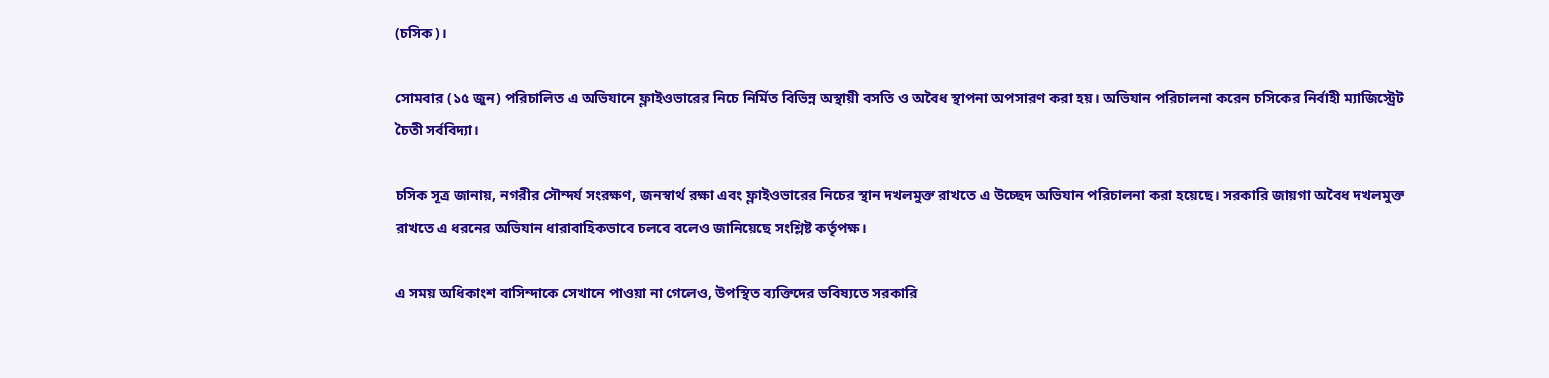(চসিক)।

সোমবার (১৫ জুন) পরিচালিত এ অভিযানে ফ্লাইওভারের নিচে নির্মিত বিভিন্ন অস্থায়ী বসতি ও অবৈধ স্থাপনা অপসারণ করা হয়। অভিযান পরিচালনা করেন চসিকের নির্বাহী ম্যাজিস্ট্রেট চৈতী সর্ববিদ্যা।

চসিক সূত্র জানায়, নগরীর সৌন্দর্য সংরক্ষণ, জনস্বার্থ রক্ষা এবং ফ্লাইওভারের নিচের স্থান দখলমুক্ত রাখতে এ উচ্ছেদ অভিযান পরিচালনা করা হয়েছে। সরকারি জায়গা অবৈধ দখলমুক্ত রাখতে এ ধরনের অভিযান ধারাবাহিকভাবে চলবে বলেও জানিয়েছে সংশ্লিষ্ট কর্তৃপক্ষ।

এ সময় অধিকাংশ বাসিন্দাকে সেখানে পাওয়া না গেলেও, উপস্থিত ব্যক্তিদের ভবিষ্যতে সরকারি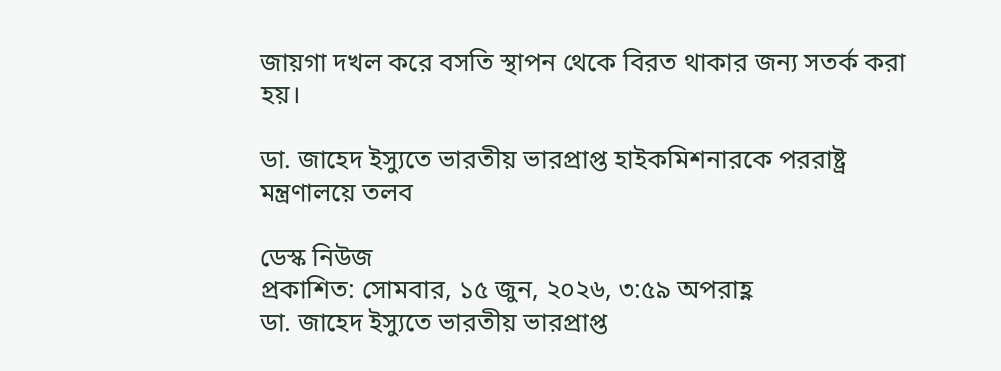জায়গা দখল করে বসতি স্থাপন থেকে বিরত থাকার জন্য সতর্ক করা হয়।

ডা. জাহেদ ইস্যুতে ভারতীয় ভারপ্রাপ্ত হাইকমিশনারকে পররাষ্ট্র মন্ত্রণালয়ে তলব

ডেস্ক নিউজ
প্রকাশিত: সোমবার, ১৫ জুন, ২০২৬, ৩:৫৯ অপরাহ্ণ
ডা. জাহেদ ইস্যুতে ভারতীয় ভারপ্রাপ্ত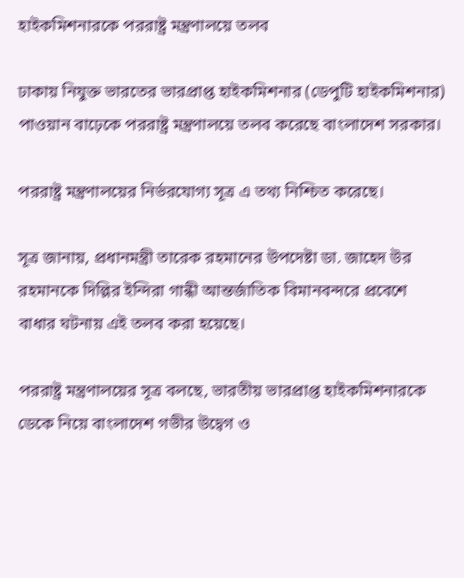হাইকমিশনারকে পররাষ্ট্র মন্ত্রণালয়ে তলব

ঢাকায় নিযুক্ত ভারতের ভারপ্রাপ্ত হাইকমিশনার (ডেপুটি হাইকমিশনার) পাওয়ান বাঢ়েকে পররাষ্ট্র মন্ত্রণালয়ে তলব করেছে বাংলাদেশ সরকার।

পররাষ্ট্র মন্ত্রণালয়ের নির্ভরযোগ্য সূত্র এ তথ্য নিশ্চিত করেছে।

সূত্র জানায়, প্রধানমন্ত্রী তারেক রহমানের উপদেষ্টা ডা. জাহেদ উর রহমানকে দিল্লির ইন্দিরা গান্ধী আন্তর্জাতিক বিমানবন্দরে প্রবেশে বাধার ঘটনায় এই তলব করা হয়েছে।

পররাষ্ট্র মন্ত্রণালয়ের সূত্র বলছে, ভারতীয় ভারপ্রাপ্ত হাইকমিশনারকে ডেকে নিয়ে বাংলাদেশ গভীর উদ্বেগ ও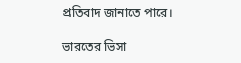প্রতিবাদ জানাতে পারে।

ভারতের ভিসা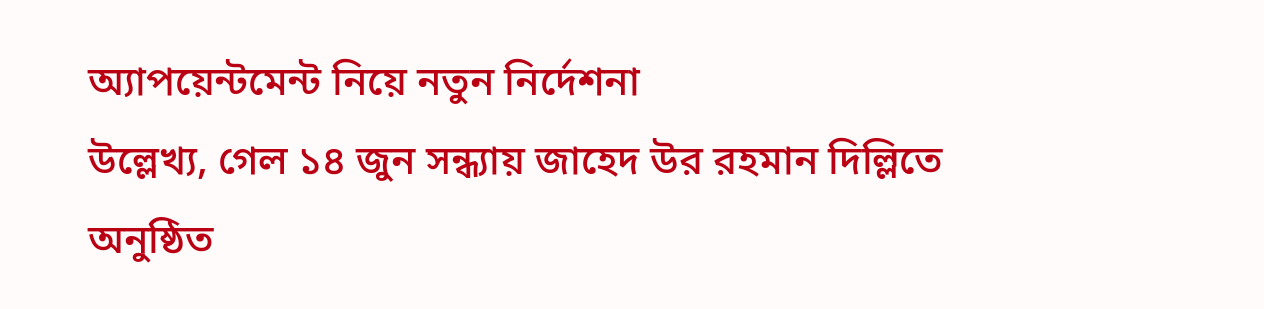অ্যাপয়েন্টমেন্ট নিয়ে নতুন নির্দেশনা
উল্লেখ্য, গেল ১৪ জুন সন্ধ্যায় জাহেদ উর রহমান দিল্লিতে অনুষ্ঠিত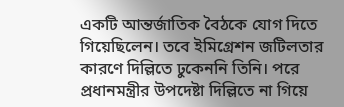একটি আন্তর্জাতিক বৈঠকে যোগ দিতে গিয়েছিলেন। তবে ইমিগ্রেশন জটিলতার কারণে দিল্লিতে ঢুকেননি তিনি। পরে প্রধানমন্ত্রীর উপদেষ্টা দিল্লিতে না গিয়ে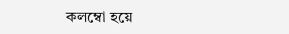কলম্বো হয়ে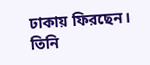ঢাকায় ফিরছেন। তিনি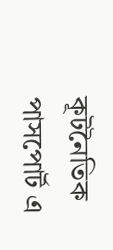কূটনৈতিক পাসপোর্ট এ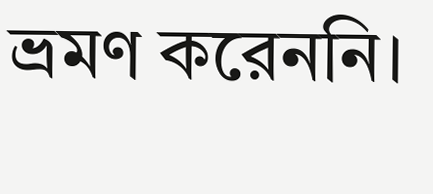ভ্রমণ করেননি।